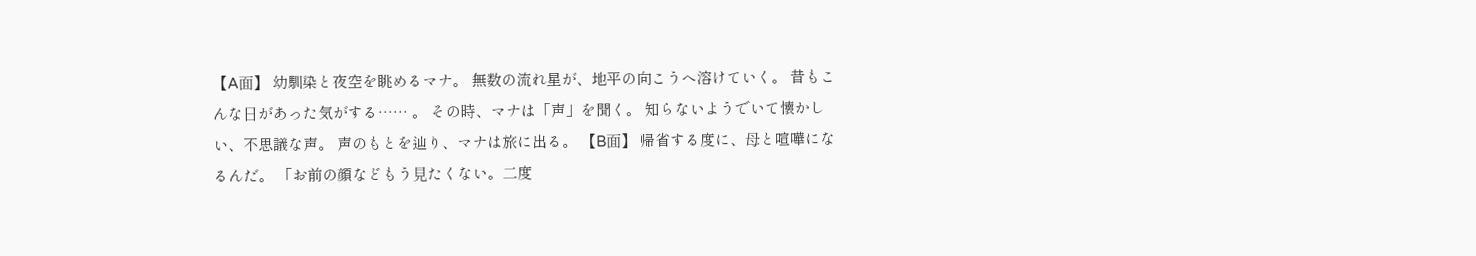【A⾯】 幼馴染と夜空を眺めるマナ。 無数の流れ星が、地平の向こうへ溶けていく。 昔もこんな⽇があった気がする⋯⋯ 。 その時、マナは「声」を聞く。 知らないようでいて懐かしい、不思議な声。 声のもとを辿り、マナは旅に出る。 【B⾯】 帰省する度に、⺟と喧嘩になるんだ。 「お前の顔などもう⾒たくない。⼆度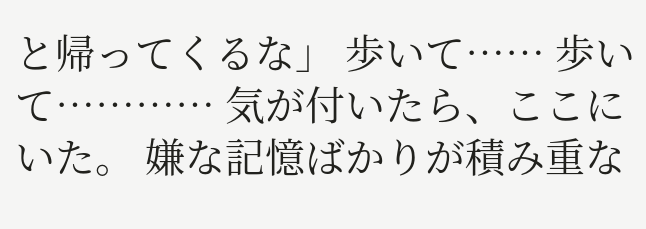と帰ってくるな」 歩いて⋯⋯ 歩いて⋯⋯⋯⋯ 気が付いたら、ここにいた。 嫌な記憶ばかりが積み重な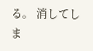る。 消してしま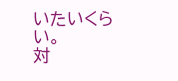いたいくらい。
対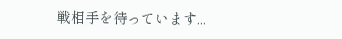戦相手を待っています...